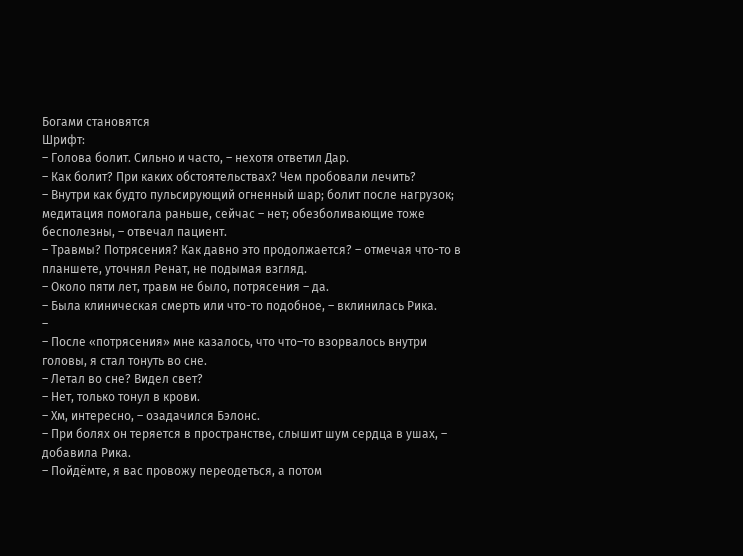Богами становятся
Шрифт:
– Голова болит. Сильно и часто, – нехотя ответил Дар.
– Как болит? При каких обстоятельствах? Чем пробовали лечить?
– Внутри как будто пульсирующий огненный шар; болит после нагрузок; медитация помогала раньше, сейчас – нет; обезболивающие тоже бесполезны, – отвечал пациент.
– Травмы? Потрясения? Как давно это продолжается? – отмечая что-то в планшете, уточнял Ренат, не подымая взгляд.
– Около пяти лет, травм не было, потрясения – да.
– Была клиническая смерть или что-то подобное, – вклинилась Рика.
–
– После «потрясения» мне казалось, что что–то взорвалось внутри головы, я стал тонуть во сне.
– Летал во сне? Видел свет?
– Нет, только тонул в крови.
– Хм, интересно, – озадачился Бэлонс.
– При болях он теряется в пространстве, слышит шум сердца в ушах, – добавила Рика.
– Пойдёмте, я вас провожу переодеться, а потом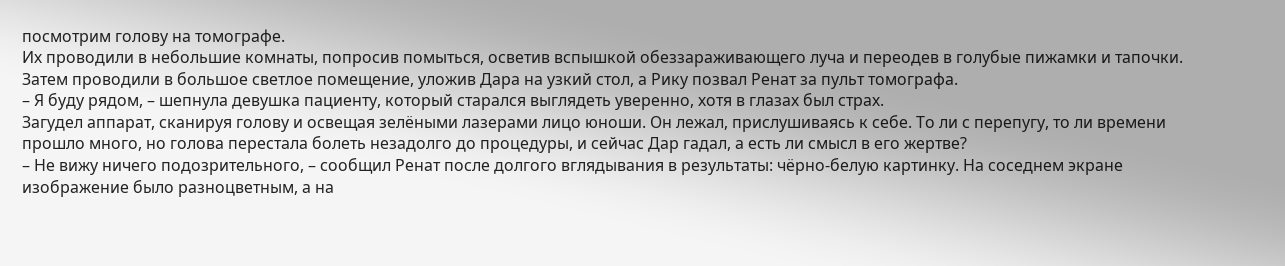посмотрим голову на томографе.
Их проводили в небольшие комнаты, попросив помыться, осветив вспышкой обеззараживающего луча и переодев в голубые пижамки и тапочки. Затем проводили в большое светлое помещение, уложив Дара на узкий стол, а Рику позвал Ренат за пульт томографа.
– Я буду рядом, – шепнула девушка пациенту, который старался выглядеть уверенно, хотя в глазах был страх.
Загудел аппарат, сканируя голову и освещая зелёными лазерами лицо юноши. Он лежал, прислушиваясь к себе. То ли с перепугу, то ли времени прошло много, но голова перестала болеть незадолго до процедуры, и сейчас Дар гадал, а есть ли смысл в его жертве?
– Не вижу ничего подозрительного, – сообщил Ренат после долгого вглядывания в результаты: чёрно-белую картинку. На соседнем экране изображение было разноцветным, а на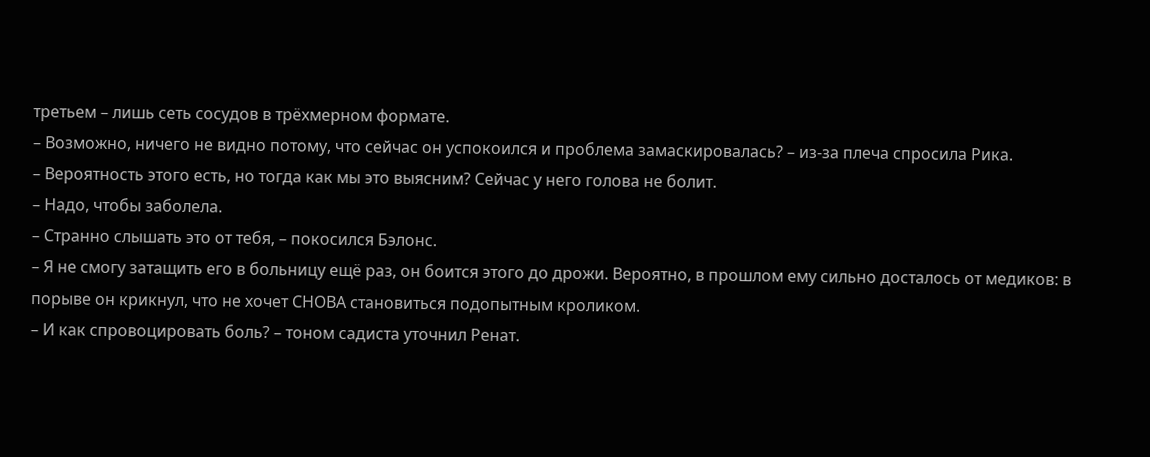третьем – лишь сеть сосудов в трёхмерном формате.
– Возможно, ничего не видно потому, что сейчас он успокоился и проблема замаскировалась? – из-за плеча спросила Рика.
– Вероятность этого есть, но тогда как мы это выясним? Сейчас у него голова не болит.
– Надо, чтобы заболела.
– Странно слышать это от тебя, – покосился Бэлонс.
– Я не смогу затащить его в больницу ещё раз, он боится этого до дрожи. Вероятно, в прошлом ему сильно досталось от медиков: в порыве он крикнул, что не хочет СНОВА становиться подопытным кроликом.
– И как спровоцировать боль? – тоном садиста уточнил Ренат.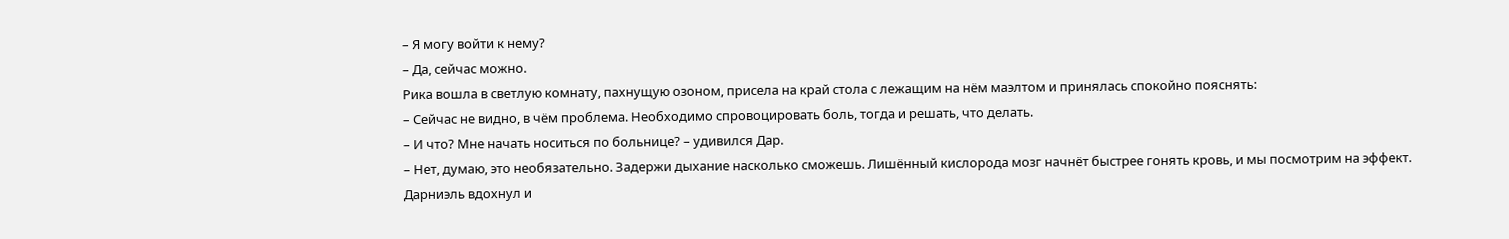– Я могу войти к нему?
– Да, сейчас можно.
Рика вошла в светлую комнату, пахнущую озоном, присела на край стола с лежащим на нём маэлтом и принялась спокойно пояснять:
– Сейчас не видно, в чём проблема. Необходимо спровоцировать боль, тогда и решать, что делать.
– И что? Мне начать носиться по больнице? – удивился Дар.
– Нет, думаю, это необязательно. Задержи дыхание насколько сможешь. Лишённый кислорода мозг начнёт быстрее гонять кровь, и мы посмотрим на эффект.
Дарниэль вдохнул и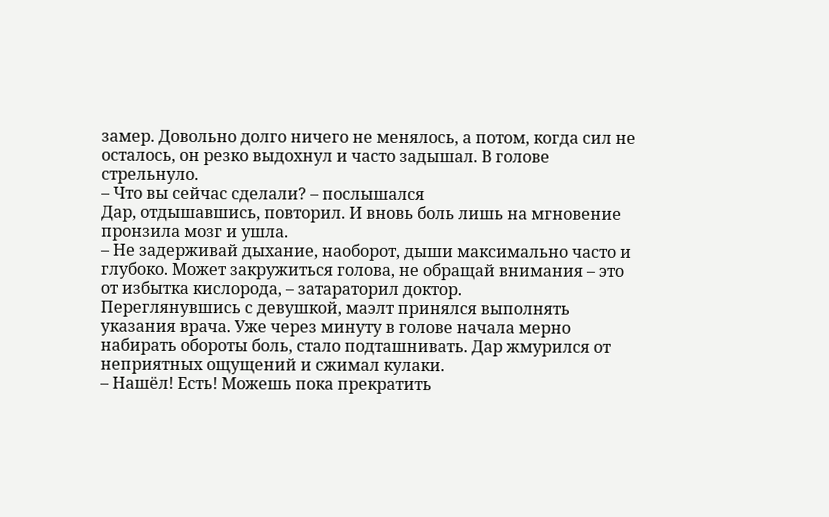замер. Довольно долго ничего не менялось, а потом, когда сил не осталось, он резко выдохнул и часто задышал. В голове стрельнуло.
– Что вы сейчас сделали? – послышался
Дар, отдышавшись, повторил. И вновь боль лишь на мгновение пронзила мозг и ушла.
– Не задерживай дыхание, наоборот, дыши максимально часто и глубоко. Может закружиться голова, не обращай внимания – это от избытка кислорода, – затараторил доктор.
Переглянувшись с девушкой, маэлт принялся выполнять указания врача. Уже через минуту в голове начала мерно набирать обороты боль, стало подташнивать. Дар жмурился от неприятных ощущений и сжимал кулаки.
– Нашёл! Есть! Можешь пока прекратить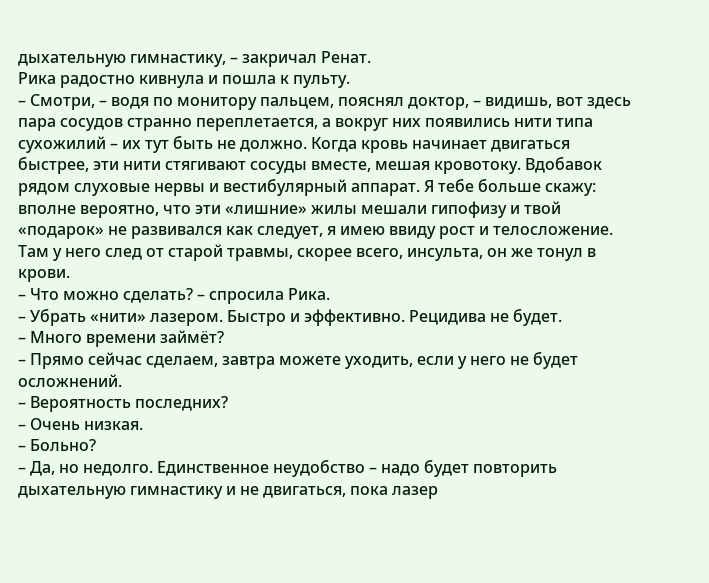дыхательную гимнастику, – закричал Ренат.
Рика радостно кивнула и пошла к пульту.
– Смотри, – водя по монитору пальцем, пояснял доктор, – видишь, вот здесь пара сосудов странно переплетается, а вокруг них появились нити типа сухожилий – их тут быть не должно. Когда кровь начинает двигаться быстрее, эти нити стягивают сосуды вместе, мешая кровотоку. Вдобавок рядом слуховые нервы и вестибулярный аппарат. Я тебе больше скажу: вполне вероятно, что эти «лишние» жилы мешали гипофизу и твой «подарок» не развивался как следует, я имею ввиду рост и телосложение. Там у него след от старой травмы, скорее всего, инсульта, он же тонул в крови.
– Что можно сделать? – спросила Рика.
– Убрать «нити» лазером. Быстро и эффективно. Рецидива не будет.
– Много времени займёт?
– Прямо сейчас сделаем, завтра можете уходить, если у него не будет осложнений.
– Вероятность последних?
– Очень низкая.
– Больно?
– Да, но недолго. Единственное неудобство – надо будет повторить дыхательную гимнастику и не двигаться, пока лазер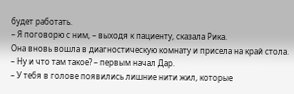будет работать.
– Я поговорю с ним, – выходя к пациенту, сказала Рика.
Она вновь вошла в диагностическую комнату и присела на край стола.
– Ну и что там такое? – первым начал Дар.
– У тебя в голове появились лишние нити жил, которые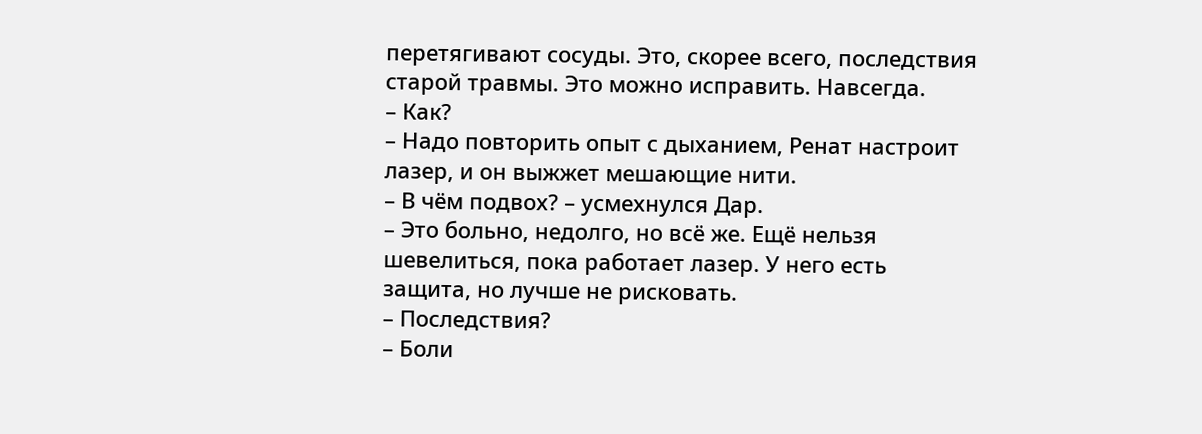перетягивают сосуды. Это, скорее всего, последствия старой травмы. Это можно исправить. Навсегда.
– Как?
– Надо повторить опыт с дыханием, Ренат настроит лазер, и он выжжет мешающие нити.
– В чём подвох? – усмехнулся Дар.
– Это больно, недолго, но всё же. Ещё нельзя шевелиться, пока работает лазер. У него есть защита, но лучше не рисковать.
– Последствия?
– Боли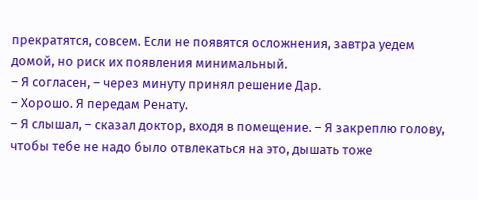прекратятся, совсем. Если не появятся осложнения, завтра уедем домой, но риск их появления минимальный.
– Я согласен, – через минуту принял решение Дар.
– Хорошо. Я передам Ренату.
– Я слышал, – сказал доктор, входя в помещение. – Я закреплю голову, чтобы тебе не надо было отвлекаться на это, дышать тоже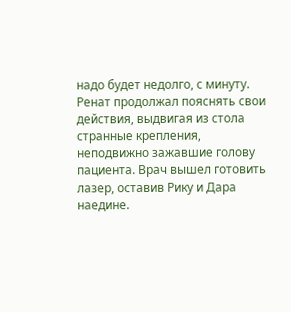надо будет недолго, с минуту.
Ренат продолжал пояснять свои действия, выдвигая из стола странные крепления, неподвижно зажавшие голову пациента. Врач вышел готовить лазер, оставив Рику и Дара наедине.